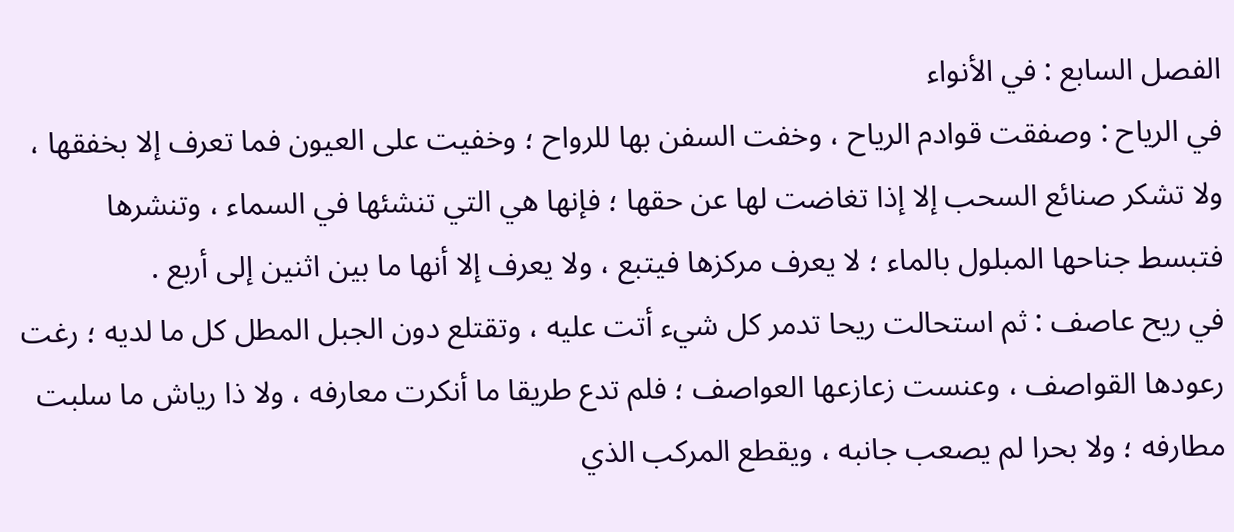الفصل السابع : في الأنواء
في الرياح : وصفقت قوادم الرياح ، وخفت السفن بها للرواح ؛ وخفيت على العيون فما تعرف إلا بخفقها ، ولا تشكر صنائع السحب إلا إذا تغاضت لها عن حقها ؛ فإنها هي التي تنشئها في السماء ، وتنشرها فتبسط جناحها المبلول بالماء ؛ لا يعرف مركزها فيتبع ، ولا يعرف إلا أنها ما بين اثنين إلى أربع .
في ريح عاصف : ثم استحالت ريحا تدمر كل شيء أتت عليه ، وتقتلع دون الجبل المطل كل ما لديه ؛ رغت رعودها القواصف ، وعنست زعازعها العواصف ؛ فلم تدع طريقا ما أنكرت معارفه ، ولا ذا رياش ما سلبت مطارفه ؛ ولا بحرا لم يصعب جانبه ، ويقطع المركب الذي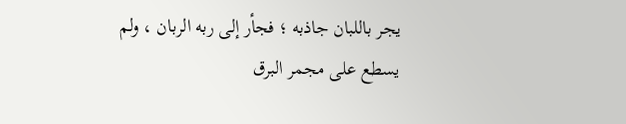يجر باللبان جاذبه ؛ فجأر إلى ربه الربان ، ولم يسطع على مجمر البرق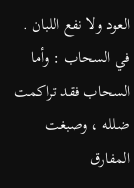العود ولا نفع اللبان .
في السحاب : وأما السحاب فقد تراكمت ضلله ، وصبغت المفارق